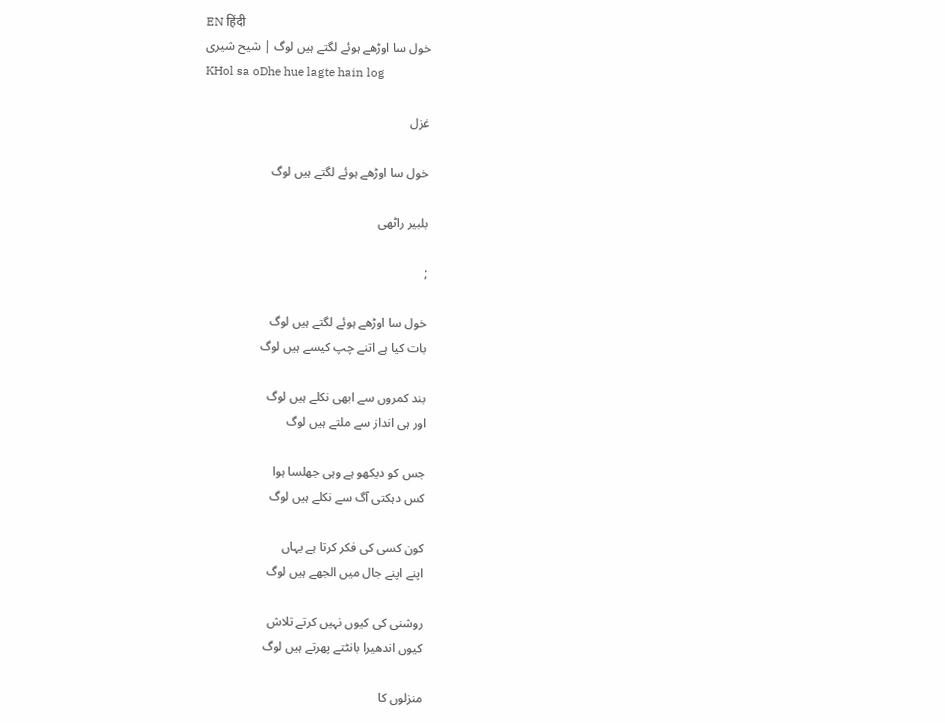EN हिंदी
خول سا اوڑھے ہوئے لگتے ہیں لوگ | شیح شیری
KHol sa oDhe hue lagte hain log

غزل

خول سا اوڑھے ہوئے لگتے ہیں لوگ

بلبیر راٹھی

;

خول سا اوڑھے ہوئے لگتے ہیں لوگ
بات کیا ہے اتنے چپ کیسے ہیں لوگ

بند کمروں سے ابھی نکلے ہیں لوگ
اور ہی انداز سے ملتے ہیں لوگ

جس کو دیکھو ہے وہی جھلسا ہوا
کس دہکتی آگ سے نکلے ہیں لوگ

کون کسی کی فکر کرتا ہے یہاں
اپنے اپنے جال میں الجھے ہیں لوگ

روشنی کی کیوں نہیں کرتے تلاش
کیوں اندھیرا بانٹتے پھرتے ہیں لوگ

منزلوں کا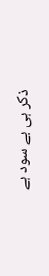ذکر ہی بے سود ہے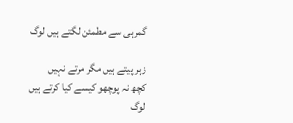گمرہی سے مطمئن لگتے ہیں لوگ

زہر پیتے ہیں مگر مرتے نہیں
کچھ نہ پوچھو کیسے کیا کرتے ہیں لوگ